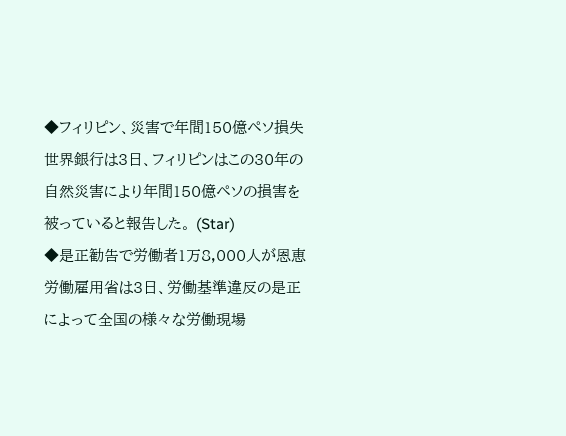◆フィリピン、災害で年間150億ペソ損失
世界銀行は3日、フィリピンはこの30年の自然災害により年間150億ペソの損害を被っていると報告した。 (Star)
◆是正勧告で労働者1万8,000人が恩恵
労働雇用省は3日、労働基準違反の是正によって全国の様々な労働現場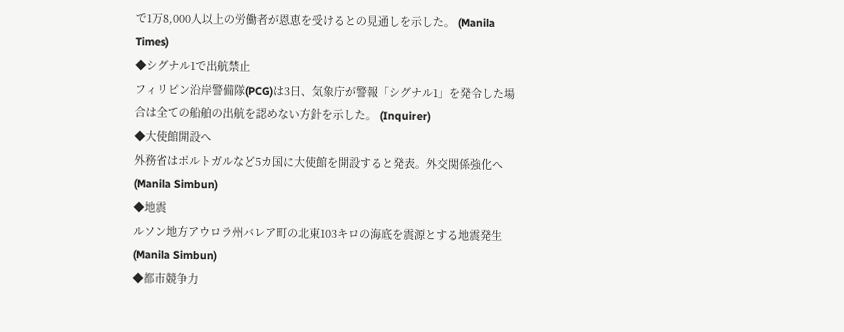で1万8,000人以上の労働者が恩恵を受けるとの見通しを示した。 (Manila Times)
◆シグナル1で出航禁止
フィリピン沿岸警備隊(PCG)は3日、気象庁が警報「シグナル1」を発令した場合は全ての船舶の出航を認めない方針を示した。 (Inquirer)
◆大使館開設へ
外務省はポルトガルなど5カ国に大使館を開設すると発表。外交関係強化へ (Manila Simbun)
◆地震
ルソン地方アウロラ州バレア町の北東103キロの海底を震源とする地震発生 (Manila Simbun)
◆都市競争力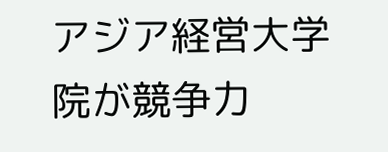アジア経営大学院が競争力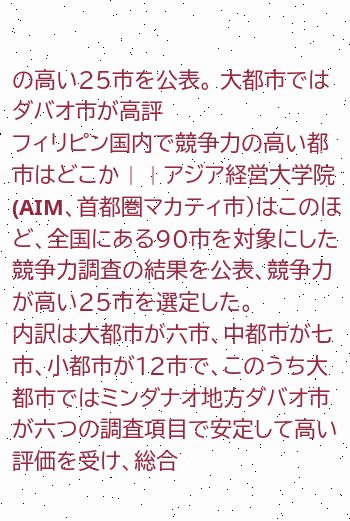の高い25市を公表。 大都市ではダバオ市が高評
フィリピン国内で競争力の高い都市はどこか︱︱アジア経営大学院(AIM、首都圏マカティ市)はこのほど、全国にある90市を対象にした競争力調査の結果を公表、競争力が高い25市を選定した。
内訳は大都市が六市、中都市が七市、小都市が12市で、このうち大都市ではミンダナオ地方ダバオ市が六つの調査項目で安定して高い評価を受け、総合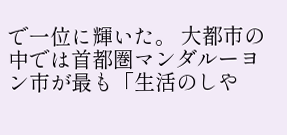で一位に輝いた。 大都市の中では首都圏マンダルーヨン市が最も「生活のしや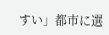すい」都市に選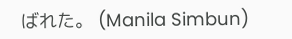ばれた。 (Manila Simbun)